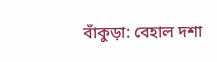বাঁকুড়া: বেহাল দশা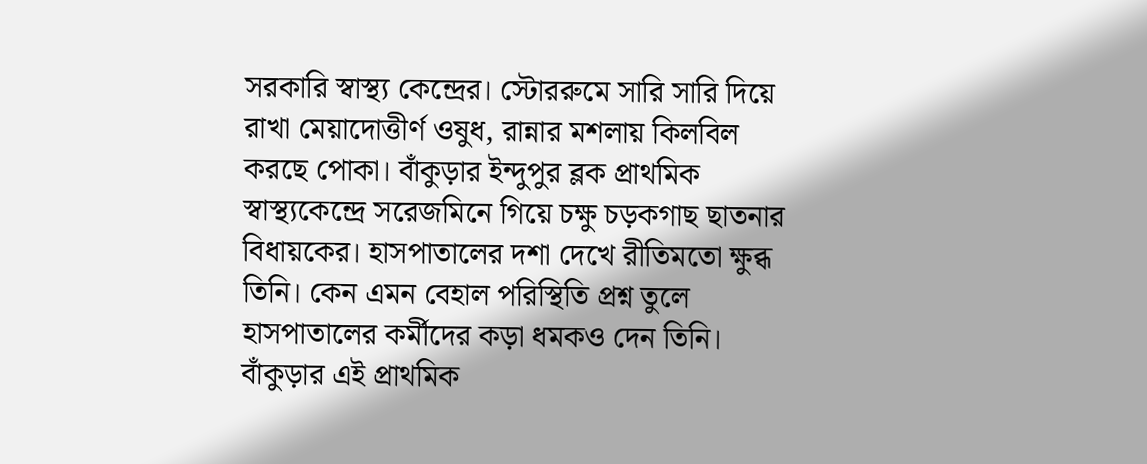সরকারি স্বাস্থ্য কেন্দ্রের। স্টোররুমে সারি সারি দিয়ে রাখা মেয়াদোত্তীর্ণ ওষুধ, রান্নার মশলায় কিলবিল করছে পোকা। বাঁকুড়ার ইন্দুপুর ব্লক প্রাথমিক স্বাস্থ্যকেন্দ্রে সরেজমিনে গিয়ে চক্ষু চড়কগাছ ছাতনার বিধায়কের। হাসপাতালের দশা দেখে রীতিমতো ক্ষুব্ধ তিনি। কেন এমন বেহাল পরিস্থিতি প্রশ্ন তুলে হাসপাতালের কর্মীদের কড়া ধমকও দেন তিনি।
বাঁকুড়ার এই প্রাথমিক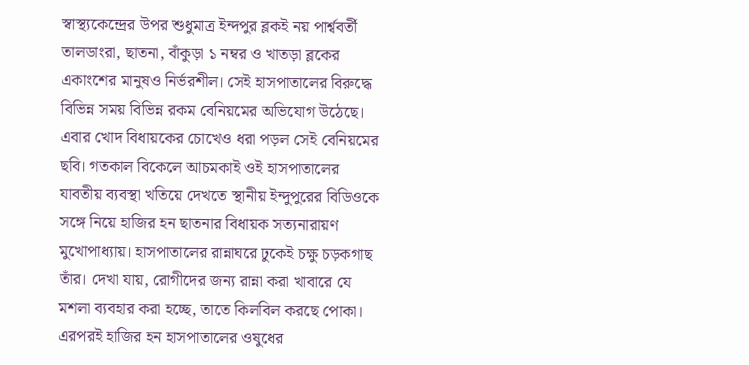স্বাস্থ্যকেন্দ্রের উপর শুধুমাত্র ইন্দপুর ব্লকই নয় পার্শ্ববর্তী তালডাংরা, ছাতনা, বাঁকুড়া ১ নম্বর ও খাতড়া ব্লকের একাংশের মানুষও নির্ভরশীল। সেই হাসপাতালের বিরুদ্ধে বিভিন্ন সময় বিভিন্ন রকম বেনিয়মের অভিযোগ উঠেছে। এবার খোদ বিধায়কের চোখেও ধরা পড়ল সেই বেনিয়মের ছবি। গতকাল বিকেলে আচমকাই ওই হাসপাতালের যাবতীয় ব্যবস্থা খতিয়ে দেখতে স্থানীয় ইন্দুপুরের বিডিওকে সঙ্গে নিয়ে হাজির হন ছাতনার বিধায়ক সত্যনারায়ণ মুখোপাধ্যায়। হাসপাতালের রান্নাঘরে ঢুকেই চক্ষু চড়কগাছ তাঁর। দেখা যায়, রোগীদের জন্য রান্না করা খাবারে যে মশলা ব্যবহার করা হচ্ছে, তাতে কিলবিল করছে পোকা।
এরপরই হাজির হন হাসপাতালের ওষুধের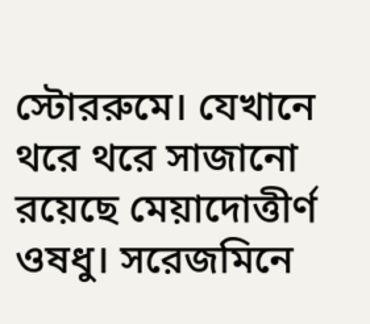স্টোররুমে। যেখানে থরে থরে সাজানো রয়েছে মেয়াদোত্তীর্ণ ওষধু। সরেজমিনে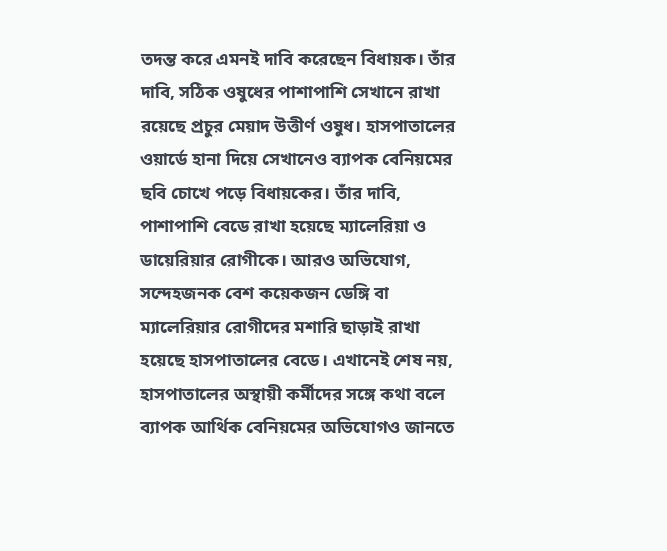তদন্ত করে এমনই দাবি করেছেন বিধায়ক। তাঁর দাবি, সঠিক ওষুধের পাশাপাশি সেখানে রাখা রয়েছে প্রচুর মেয়াদ উত্তীর্ণ ওষুধ। হাসপাতালের ওয়ার্ডে হানা দিয়ে সেখানেও ব্যাপক বেনিয়মের ছবি চোখে পড়ে বিধায়কের। তাঁর দাবি, পাশাপাশি বেডে রাখা হয়েছে ম্যালেরিয়া ও ডায়েরিয়ার রোগীকে। আরও অভিযোগ, সন্দেহজনক বেশ কয়েকজন ডেঙ্গি বা ম্যালেরিয়ার রোগীদের মশারি ছাড়াই রাখা হয়েছে হাসপাতালের বেডে। এখানেই শেষ নয়, হাসপাতালের অস্থায়ী কর্মীদের সঙ্গে কথা বলে ব্যাপক আর্থিক বেনিয়মের অভিযোগও জানতে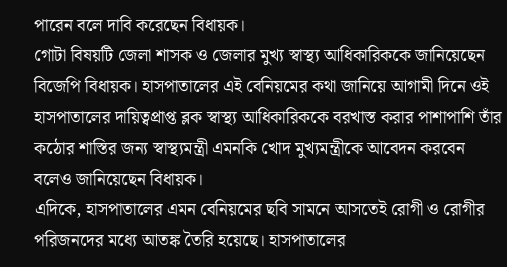পারেন বলে দাবি করেছেন বিধায়ক।
গোটা বিষয়টি জেলা শাসক ও জেলার মুখ্য স্বাস্থ্য আধিকারিককে জানিয়েছেন বিজেপি বিধায়ক। হাসপাতালের এই বেনিয়মের কথা জানিয়ে আগামী দিনে ওই হাসপাতালের দায়িত্বপ্রাপ্ত ব্লক স্বাস্থ্য আধিকারিককে বরখাস্ত করার পাশাপাশি তাঁর কঠোর শাস্তির জন্য স্বাস্থ্যমন্ত্রী এমনকি খোদ মুখ্যমন্ত্রীকে আবেদন করবেন বলেও জানিয়েছেন বিধায়ক।
এদিকে, হাসপাতালের এমন বেনিয়মের ছবি সামনে আসতেই রোগী ও রোগীর পরিজনদের মধ্যে আতঙ্ক তৈরি হয়েছে। হাসপাতালের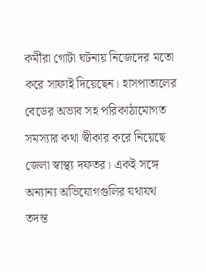কর্মীরা গোটা ঘটনায় নিজেদের মতো করে সাফাই দিয়েছেন। হাসপাতালের বেডের অভাব সহ পরিকাঠামোগত সমস্যার কথা স্বীকার করে নিয়েছে জেলা স্বাস্থ্য দফতর। একই সঙ্গে অন্যান্য অভিযোগগুলির যথাযথ তদন্ত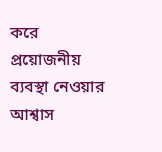করে প্রয়োজনীয় ব্যবস্থা নেওয়ার আশ্বাস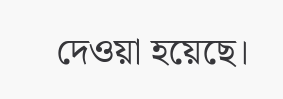দেওয়া হয়েছে।